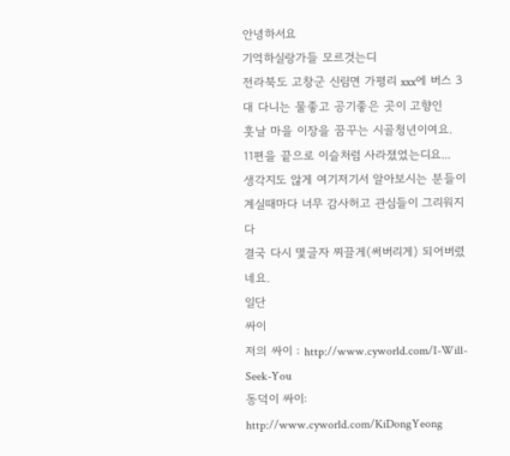안녕하서요
기억하실랑가들 모르것는디
전라북도 고창군 신림면 가평리 xxx에 버스 3대 다니는 물좋고 공기좋은 곳이 고향인
훗날 마을 이장을 꿈꾸는 시골청년이여요.
11편을 끝으로 이슬처럼 사라졌었는디요...
생각지도 않게 여기저기서 알아보시는 분들이 계실때마다 너무 감사허고 관심들이 그리워지다
결국 다시 몇글자 찌끌게(써버리게) 되어버렸네요.
일단
싸이
저의 싸이 : http://www.cyworld.com/I-Will-Seek-You
동덕이 싸이: http://www.cyworld.com/KiDongYeong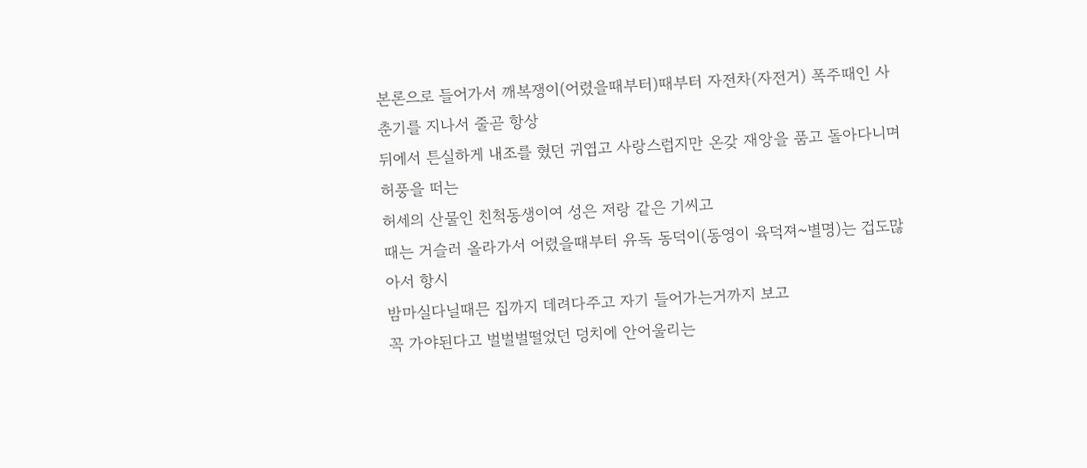본론으로 들어가서 깨복쟁이(어렸을때부터)때부터 자전차(자전거) 폭주때인 사춘기를 지나서 줄곧 항상
뒤에서 튼실하게 내조를 혔던 귀엽고 사랑스럽지만 온갖 재앙을 품고 돌아다니며 허풍을 떠는
허세의 산물인 친척동생이여 성은 저랑 같은 기씨고
때는 거슬러 올라가서 어렸을때부터 유독 동덕이(동영이 육덕져~별명)는 겁도많아서 항시
밤마실다닐때믄 집까지 데려다주고 자기 들어가는거까지 보고
꼭 가야된다고 벌벌벌떨었던 덩치에 안어울리는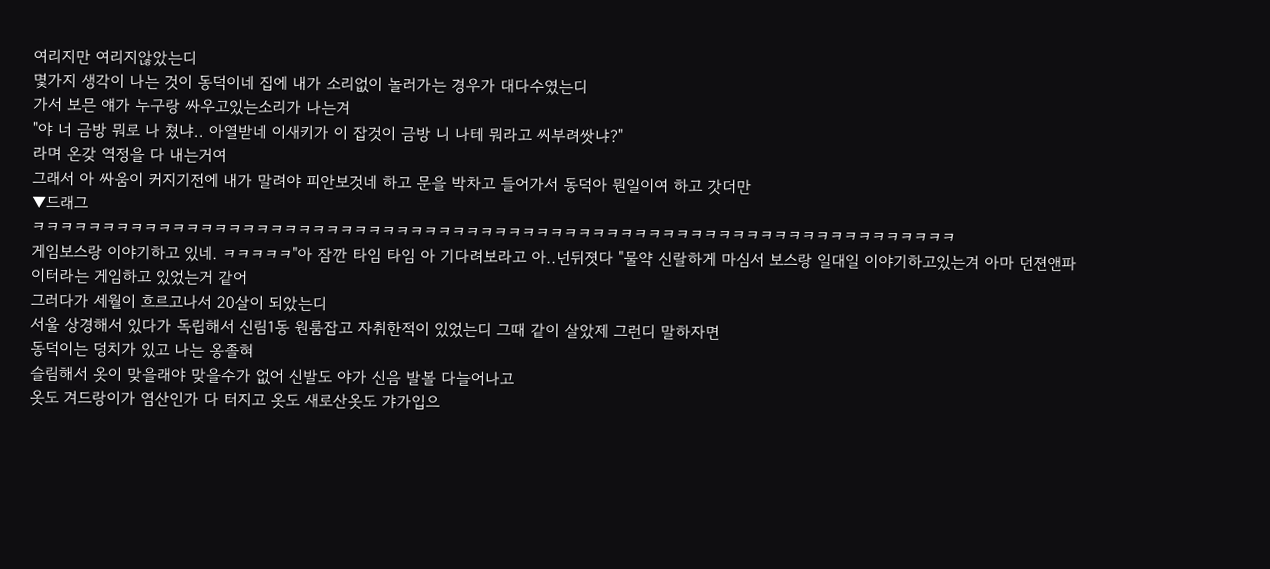여리지만 여리지않았는디
몇가지 생각이 나는 것이 동덕이네 집에 내가 소리없이 놀러가는 경우가 대다수였는디
가서 보믄 얘가 누구랑 싸우고있는소리가 나는겨
"야 너 금방 뭐로 나 쳤냐.. 아열받네 이새키가 이 잡것이 금방 니 나테 뭐라고 씨부려쌋냐?"
라며 온갖 역정을 다 내는거여
그래서 아 싸움이 커지기전에 내가 말려야 피안보것네 하고 문을 박차고 들어가서 동덕아 뭔일이여 하고 갓더만
▼드래그
ㅋㅋㅋㅋㅋㅋㅋㅋㅋㅋㅋㅋㅋㅋㅋㅋㅋㅋㅋㅋㅋㅋㅋㅋㅋㅋㅋㅋㅋㅋㅋㅋㅋㅋㅋㅋㅋㅋㅋㅋㅋㅋㅋㅋㅋㅋㅋㅋㅋㅋㅋㅋㅋㅋㅋㅋㅋㅋㅋㅋㅋㅋㅋㅋㅋㅋ
게임보스랑 이야기하고 있네. ㅋㅋㅋㅋㅋ"아 잠깐 타임 타임 아 기다려보라고 아..넌뒤졋다 "물약 신랄하게 마심서 보스랑 일대일 이야기하고있는겨 아마 던젼앤파이터라는 게임하고 있었는거 같어
그러다가 세월이 흐르고나서 20살이 되았는디
서울 상경해서 있다가 독립해서 신림1동 원룸잡고 자취한적이 있었는디 그때 같이 살았제 그런디 말하자면
동덕이는 덩치가 있고 나는 옹졸혀
슬림해서 옷이 맞을래야 맞을수가 없어 신발도 야가 신음 발볼 다늘어나고
옷도 겨드랑이가 염산인가 다 터지고 옷도 새로산옷도 갸가입으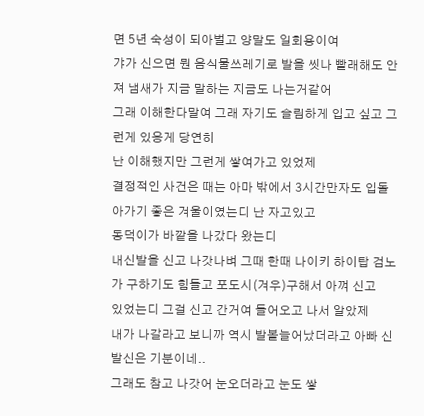면 5년 숙성이 되아벌고 양말도 일회용이여
갸가 신으면 뭔 음식물쓰레기로 발을 씻나 빨래해도 안져 냄새가 지금 말하는 지금도 나는거같어
그래 이해한다말여 그래 자기도 슬림하게 입고 싶고 그런게 있응게 당연히
난 이해했지만 그런게 쌓여가고 있었제
결정적인 사건은 때는 아마 밖에서 3시간만자도 입돌아가기 좋은 겨울이였는디 난 자고있고
동덕이가 바깥을 나갔다 왔는디
내신발을 신고 나갓나벼 그때 한때 나이키 하이탑 검노가 구하기도 힘들고 포도시(겨우)구해서 아껴 신고
있었는디 그걸 신고 간거여 들어오고 나서 알았제
내가 나갈라고 보니까 역시 발볼늘어났더라고 아빠 신발신은 기분이네..
그래도 참고 나갓어 눈오더라고 눈도 쌓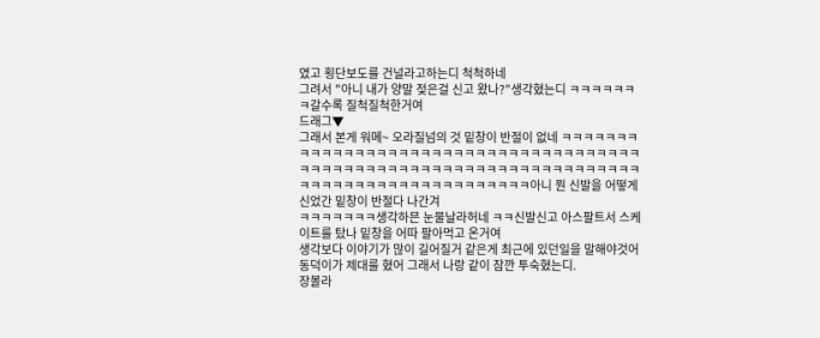였고 횡단보도를 건널라고하는디 척척하네
그려서 "아니 내가 양말 젖은걸 신고 왔나?"생각혔는디 ㅋㅋㅋㅋㅋㅋㅋ갈수록 질척질척한거여
드래그▼
그래서 본게 워메~ 오라질넘의 것 밑창이 반절이 없네 ㅋㅋㅋㅋㅋㅋㅋㅋㅋㅋㅋㅋㅋㅋㅋㅋㅋㅋㅋㅋㅋㅋㅋㅋㅋㅋㅋㅋㅋㅋㅋㅋㅋㅋㅋㅋㅋㅋㅋㅋㅋㅋㅋㅋㅋㅋㅋㅋㅋㅋㅋㅋㅋㅋㅋㅋㅋㅋㅋㅋㅋㅋㅋㅋㅋㅋㅋㅋㅋㅋㅋㅋㅋㅋㅋㅋㅋㅋㅋㅋㅋㅋㅋㅋㅋㅋㅋㅋㅋㅋ아니 뭔 신발을 어떻게 신었간 밑창이 반절다 나간겨
ㅋㅋㅋㅋㅋㅋㅋ생각하믄 눈물날라허네 ㅋㅋ신발신고 아스팔트서 스케이트를 탔나 밑창을 어따 팔아먹고 온거여
생각보다 이야기가 많이 길어질거 같은게 최근에 있던일을 말해야것어
동덕이가 제대를 혔어 그래서 나랑 같이 잠깐 투숙혔는디.
장볼라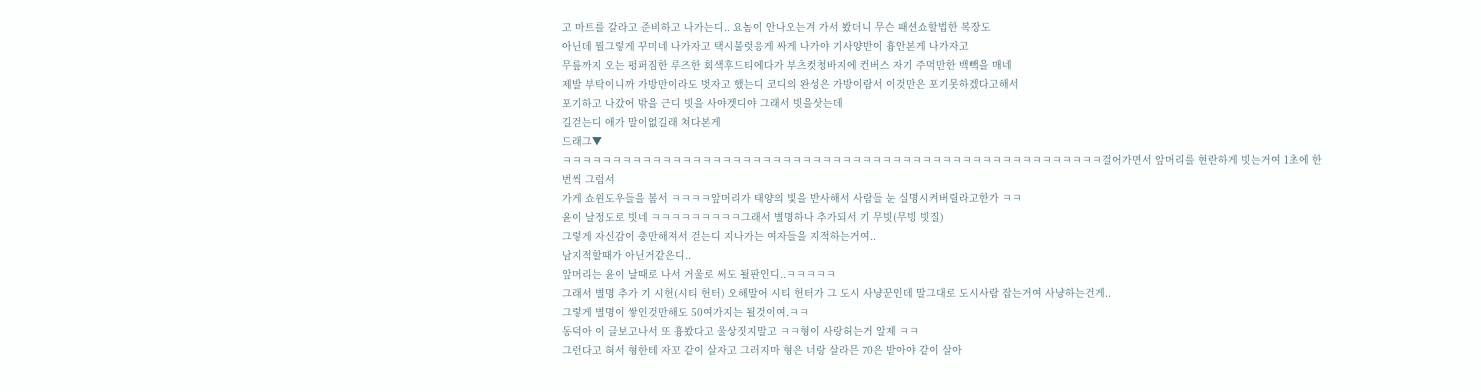고 마트를 갈라고 준비하고 나가는디.. 요놈이 안나오는겨 가서 봤더니 무슨 패션쇼할법한 복장도
아닌데 뭘그렇게 꾸미네 나가자고 택시불럿응게 싸게 나가야 기사양반이 흉안본게 나가자고
무릎까지 오는 펑퍼짐한 루즈한 회색후드티에다가 부츠컷청바지에 컨버스 자기 주먹만한 백빽을 매네
제발 부탁이니까 가방만이라도 벗자고 했는디 코디의 완성은 가방이람서 이것만은 포기못하겠다고해서
포기하고 나갔어 밖을 근디 빗을 사야겟디야 그래서 빗을삿는데
길걷는디 애가 말이없길래 쳐다본게
드래그▼
ㅋㅋㅋㅋㅋㅋㅋㅋㅋㅋㅋㅋㅋㅋㅋㅋㅋㅋㅋㅋㅋㅋㅋㅋㅋㅋㅋㅋㅋㅋㅋㅋㅋㅋㅋㅋㅋㅋㅋㅋㅋㅋㅋㅋㅋㅋㅋㅋㅋㅋㅋㅋㅋㅋ걸어가면서 앞머리를 현란하게 빗는거여 1초에 한번씩 그럼서
가게 쇼윈도우들을 봄서 ㅋㅋㅋㅋ앞머리가 태양의 빛을 반사해서 사람들 눈 실명시켜버릴라고한가 ㅋㅋ
윤이 날정도로 빗네 ㅋㅋㅋㅋㅋㅋㅋㅋㅋ그래서 별명하나 추가되서 기 무빗(무빙 빗질)
그렇게 자신감이 충만해져서 걷는디 지나가는 여자들을 지적하는거여..
남지적할때가 아닌거같은디..
앞머리는 윤이 날때로 나서 거울로 써도 될판인디..ㅋㅋㅋㅋㅋ
그래서 별명 추가 기 시헌(시티 헌터) 오해말어 시티 헌터가 그 도시 사냥꾼인데 말그대로 도시사람 잡는거여 사냥하는건게..
그렇게 별명이 쌓인것만해도 50여가지는 될것이여.ㅋㅋ
동덕아 이 글보고나서 또 흉봤다고 울상짓지말고 ㅋㅋ형이 사랑허는거 알제 ㅋㅋ
그런다고 혀서 형한테 자꼬 같이 살자고 그러지마 형은 너랑 살라믄 70은 받아야 같이 살아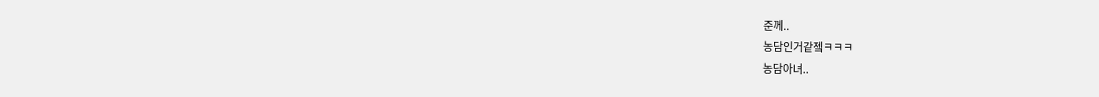준께..
농담인거같젴ㅋㅋㅋ
농담아녀..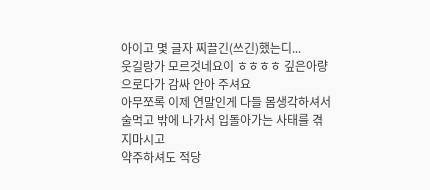아이고 몇 글자 찌끌긴(쓰긴)했는디...
웃길랑가 모르것네요이 ㅎㅎㅎㅎ 깊은아량으로다가 감싸 안아 주셔요
아무쪼록 이제 연말인게 다들 몸생각하셔서 술먹고 밖에 나가서 입돌아가는 사태를 겪지마시고
약주하셔도 적당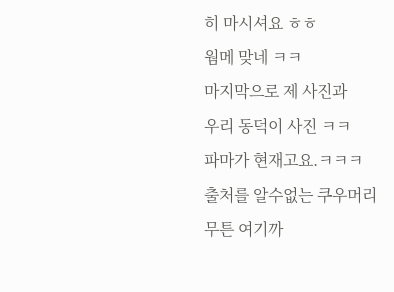히 마시셔요 ㅎㅎ
웜메 맞네 ㅋㅋ
마지막으로 제 사진과
우리 동덕이 사진 ㅋㅋ
파마가 현재고요.ㅋㅋㅋ
출처를 알수없는 쿠우머리
무튼 여기까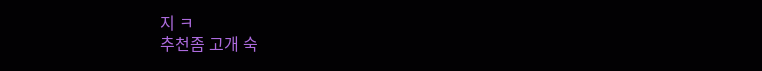지 ㅋ
추천좀 고개 숙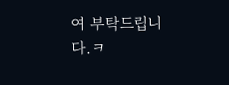여 부탁드립니다.ㅋ